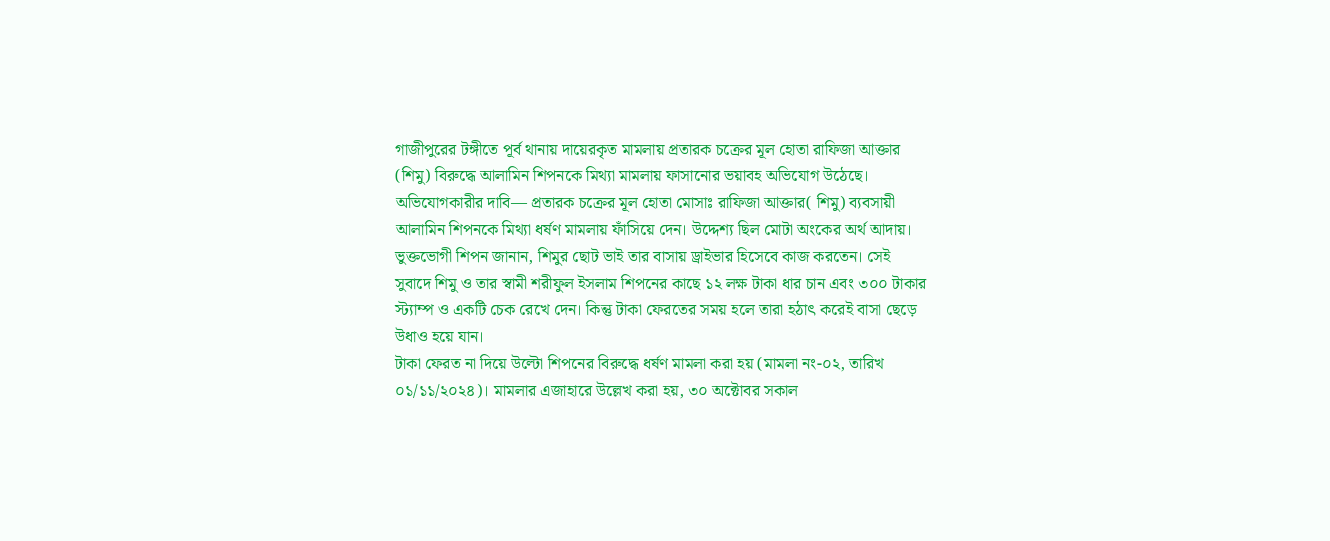গাজীপুরের টঙ্গীতে পূর্ব থানায় দায়েরকৃত মামলায় প্রতারক চক্রের মূল হোতা রাফিজা আক্তার (শিমু) বিরুদ্ধে আলামিন শিপনকে মিথ্যা মামলায় ফাসানোর ভয়াবহ অভিযোগ উঠেছে। অভিযোগকারীর দাবি— প্রতারক চক্রের মূল হোতা মোসাঃ রাফিজা আক্তার( শিমু) ব্যবসায়ী আলামিন শিপনকে মিথ্যা ধর্ষণ মামলায় ফাঁসিয়ে দেন। উদ্দেশ্য ছিল মোটা অংকের অর্থ আদায়।
ভুক্তভোগী শিপন জানান, শিমুর ছোট ভাই তার বাসায় ড্রাইভার হিসেবে কাজ করতেন। সেই সুবাদে শিমু ও তার স্বামী শরীফুল ইসলাম শিপনের কাছে ১২ লক্ষ টাকা ধার চান এবং ৩০০ টাকার স্ট্যাম্প ও একটি চেক রেখে দেন। কিন্তু টাকা ফেরতের সময় হলে তারা হঠাৎ করেই বাসা ছেড়ে উধাও হয়ে যান।
টাকা ফেরত না দিয়ে উল্টো শিপনের বিরুদ্ধে ধর্ষণ মামলা করা হয় (মামলা নং-০২, তারিখ ০১/১১/২০২৪)। মামলার এজাহারে উল্লেখ করা হয়, ৩০ অক্টোবর সকাল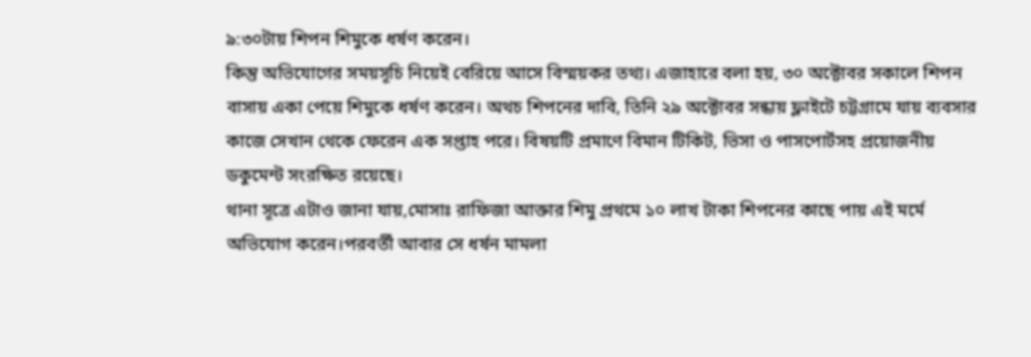৯:৩০টায় শিপন শিমুকে ধর্ষণ করেন।
কিন্তু অভিযোগের সময়সূচি নিয়েই বেরিয়ে আসে বিস্ময়কর তথ্য। এজাহারে বলা হয়, ৩০ অক্টোবর সকালে শিপন বাসায় একা পেয়ে শিমুকে ধর্ষণ করেন। অথচ শিপনের দাবি, তিনি ২৯ অক্টোবর সন্ধায় ফ্লাইটে চট্টগ্রামে যায় ব্যবসার কাজে সেখান থেকে ফেরেন এক সপ্তাহ পরে। বিষয়টি প্রমাণে বিমান টিকিট, ভিসা ও পাসপোর্টসহ প্রয়োজনীয় ডকুমেন্ট সংরক্ষিত রয়েছে।
থানা সূত্রে এটাও জানা যায়,মোসাঃ রাফিজা আক্তার শিমু প্রথমে ১০ লাখ টাকা শিপনের কাছে পায় এই মর্মে অভিযোগ করেন।পরবর্তী আবার সে ধর্ষন মামলা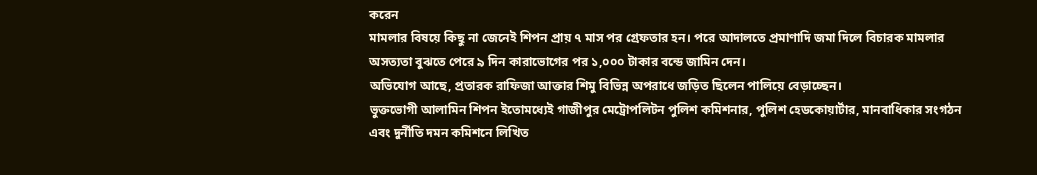করেন
মামলার বিষয়ে কিছু না জেনেই শিপন প্রায় ৭ মাস পর গ্রেফতার হন। পরে আদালতে প্রমাণাদি জমা দিলে বিচারক মামলার অসত্যতা বুঝতে পেরে ৯ দিন কারাভোগের পর ১,০০০ টাকার বন্ডে জামিন দেন।
অভিযোগ আছে, প্রতারক রাফিজা আক্তার শিমু বিভিন্ন অপরাধে জড়িত ছিলেন পালিয়ে বেড়াচ্ছেন।
ভুক্তভোগী আলামিন শিপন ইতোমধ্যেই গাজীপুর মেট্রোপলিটন পুলিশ কমিশনার, পুলিশ হেডকোয়ার্টার, মানবাধিকার সংগঠন এবং দুর্নীতি দমন কমিশনে লিখিত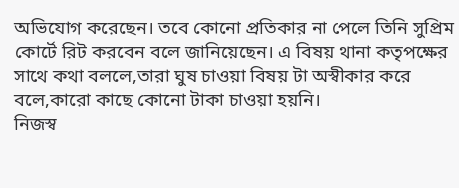অভিযোগ করেছেন। তবে কোনো প্রতিকার না পেলে তিনি সুপ্রিম কোর্টে রিট করবেন বলে জানিয়েছেন। এ বিষয় থানা কতৃপক্ষের সাথে কথা বললে,তারা ঘুষ চাওয়া বিষয় টা অস্বীকার করে বলে,কারো কাছে কোনো টাকা চাওয়া হয়নি।
নিজস্ব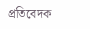প্রতিবেদক